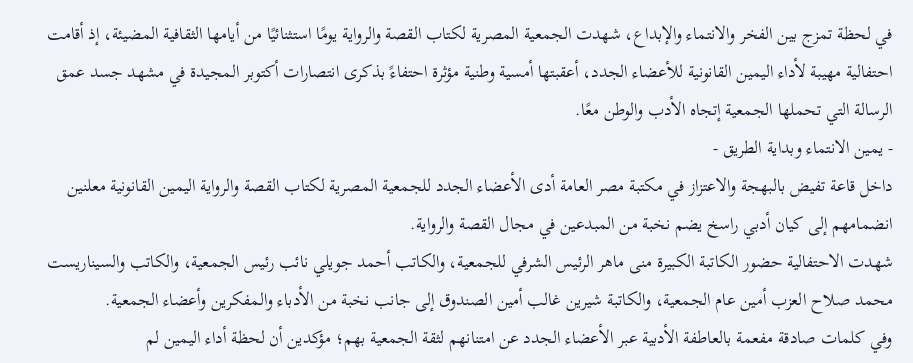في لحظة تمزج بين الفخر والانتماء والإبداع، شهدت الجمعية المصرية لكتاب القصة والرواية يومًا استثنائيًا من أيامها الثقافية المضيئة، إذ أقامت احتفالية مهيبة لأداء اليمين القانونية للأعضاء الجدد، أعقبتها أمسية وطنية مؤثرة احتفاءً بذكرى انتصارات أكتوبر المجيدة في مشهد جسد عمق الرسالة التي تحملها الجمعية إتجاه الأدب والوطن معًا.
- يمين الانتماء وبداية الطريق -
داخل قاعة تفيض بالبهجة والاعتزاز في مكتبة مصر العامة أدى الأعضاء الجدد للجمعية المصرية لكتاب القصة والرواية اليمين القانونية معلنين انضمامهم إلى كيان أدبي راسخ يضم نخبة من المبدعين في مجال القصة والرواية.
شهدت الاحتفالية حضور الكاتبة الكبيرة منى ماهر الرئيس الشرفي للجمعية، والكاتب أحمد جويلي نائب رئيس الجمعية، والكاتب والسيناريست محمد صلاح العزب أمين عام الجمعية، والكاتبة شيرين غالب أمين الصندوق إلى جانب نخبة من الأدباء والمفكرين وأعضاء الجمعية.
وفي كلمات صادقة مفعمة بالعاطفة الأدبية عبر الأعضاء الجدد عن امتنانهم لثقة الجمعية بهم؛ مؤكدين أن لحظة أداء اليمين لم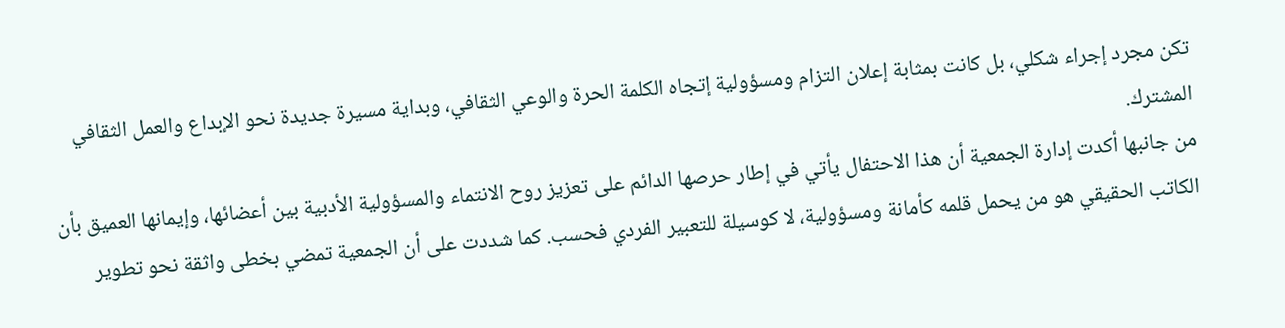تكن مجرد إجراء شكلي، بل كانت بمثابة إعلان التزام ومسؤولية إتجاه الكلمة الحرة والوعي الثقافي، وبداية مسيرة جديدة نحو الإبداع والعمل الثقافي المشترك.
من جانبها أكدت إدارة الجمعية أن هذا الاحتفال يأتي في إطار حرصها الدائم على تعزيز روح الانتماء والمسؤولية الأدبية بين أعضائها، وإيمانها العميق بأن الكاتب الحقيقي هو من يحمل قلمه كأمانة ومسؤولية، لا كوسيلة للتعبير الفردي فحسب. كما شددت على أن الجمعية تمضي بخطى واثقة نحو تطوير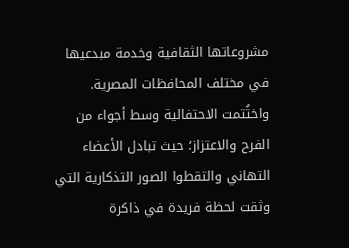مشروعاتها الثقافية وخدمة مبدعيها في مختلف المحافظات المصرية.
واختُتمت الاحتفالية وسط أجواء من الفرح والاعتزاز؛ حيث تبادل الأعضاء التهاني والتقطوا الصور التذكارية التي وثقت لحظة فريدة في ذاكرة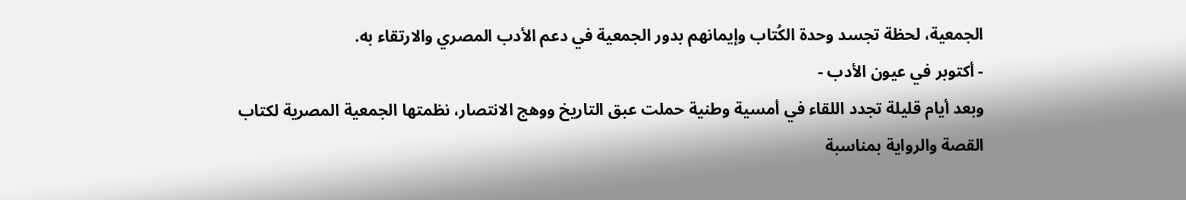الجمعية، لحظة تجسد وحدة الكُتاب وإيمانهم بدور الجمعية في دعم الأدب المصري والارتقاء به.
- أكتوبر في عيون الأدب -
وبعد أيام قليلة تجدد اللقاء في أمسية وطنية حملت عبق التاريخ ووهج الانتصار، نظمتها الجمعية المصرية لكتاب القصة والرواية بمناسبة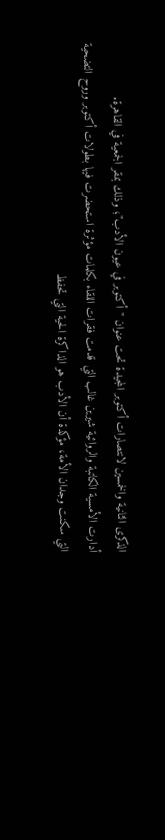الذكرى الثانية والخمسين لانتصارات أكتوبر المجيدة تحت عنوان "أكتوبر في عيون الأدب"؛ وذلك بمقر الجمعية في القاهرة.
أدارت الأمسية الكاتبة والروائية شيرين غالب التي قدمت فقرات اللقاء بكلمات مؤثرة استحضرت فيها بطولات أكتوبر وروح التضحية التي سكنت وجدان الأمة، مؤكدة أن الأدب هو الذاكرة الحية التي تحفظ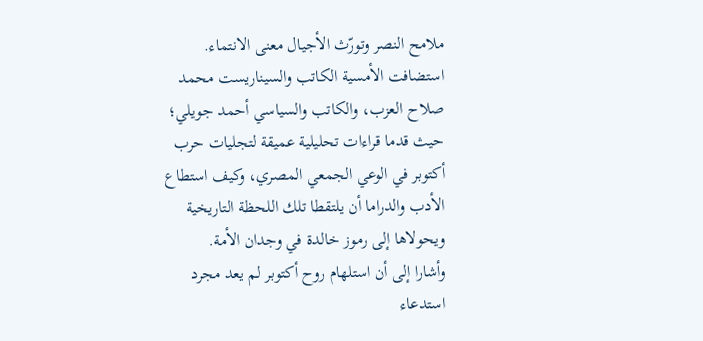ملامح النصر وتورّث الأجيال معنى الانتماء.
استضافت الأمسية الكاتب والسيناريست محمد صلاح العزب، والكاتب والسياسي أحمد جويلي؛ حيث قدما قراءات تحليلية عميقة لتجليات حرب أكتوبر في الوعي الجمعي المصري، وكيف استطاع الأدب والدراما أن يلتقطا تلك اللحظة التاريخية ويحولاها إلى رموز خالدة في وجدان الأمة.
وأشارا إلى أن استلهام روح أكتوبر لم يعد مجرد استدعاء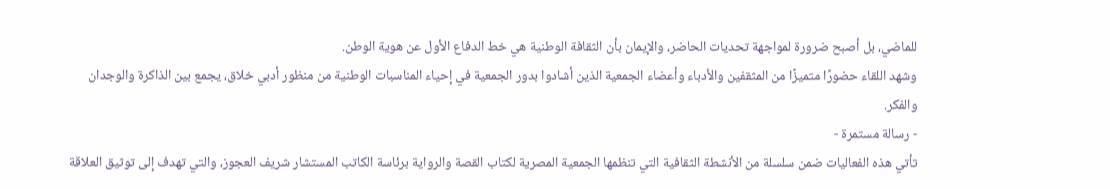للماضي، بل أصبح ضرورة لمواجهة تحديات الحاضر، والإيمان بأن الثقافة الوطنية هي خط الدفاع الأول عن هوية الوطن.
وشهد اللقاء حضورًا متميزًا من المثقفين والأدباء وأعضاء الجمعية الذين أشادوا بدور الجمعية في إحياء المناسبات الوطنية من منظور أدبي خلاق، يجمع بين الذاكرة والوجدان والفكر.
- رسالة مستمرة -
تأتي هذه الفعاليات ضمن سلسلة من الأنشطة الثقافية التي تنظمها الجمعية المصرية لكتاب القصة والرواية برئاسة الكاتب المستشار شريف العجوز، والتي تهدف إلى توثيق العلاقة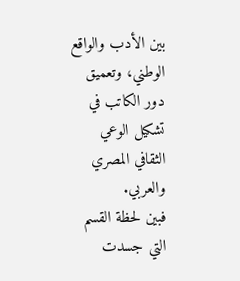بين الأدب والواقع الوطني، وتعميق دور الكاتب في تشكيل الوعي الثقافي المصري والعربي.
فبين لحظة القسم التي جسدت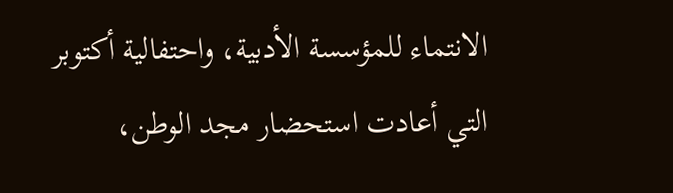الانتماء للمؤسسة الأدبية، واحتفالية أكتوبر التي أعادت استحضار مجد الوطن،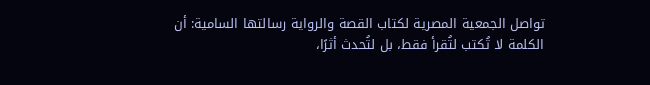تواصل الجمعية المصرية لكتاب القصة والرواية رسالتها السامية: أن الكلمة لا تُكتب لتُقرأ فقط، بل لتُحدث أثرًا،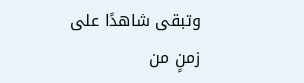وتبقى شاهدًا على زمنٍ من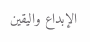الإبداع واليقين